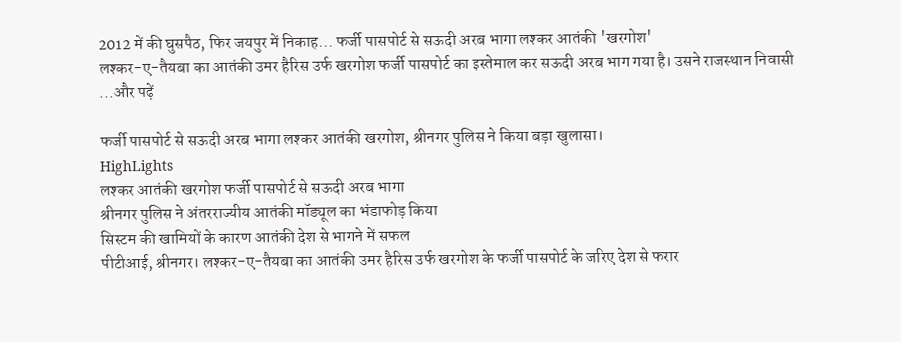2012 में की घुसपैठ, फिर जयपुर में निकाह... फर्जी पासपोर्ट से सऊदी अरब भागा लश्कर आतंकी 'खरगोश'
लश्कर-ए-तैयबा का आतंकी उमर हैरिस उर्फ खरगोश फर्जी पासपोर्ट का इस्तेमाल कर सऊदी अरब भाग गया है। उसने राजस्थान निवासी ...और पढ़ें

फर्जी पासपोर्ट से सऊदी अरब भागा लश्कर आतंकी खरगोश, श्रीनगर पुलिस ने किया बड़ा खुलासा।
HighLights
लश्कर आतंकी खरगोश फर्जी पासपोर्ट से सऊदी अरब भागा
श्रीनगर पुलिस ने अंतरराज्यीय आतंकी मॉड्यूल का भंडाफोड़ किया
सिस्टम की खामियों के कारण आतंकी देश से भागने में सफल
पीटीआई, श्रीनगर। लश्कर-ए-तैयबा का आतंकी उमर हैरिस उर्फ खरगोश के फर्जी पासपोर्ट के जरिए देश से फरार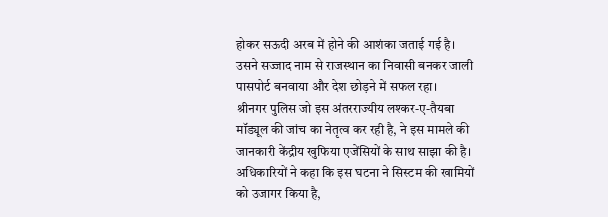होकर सऊदी अरब में होने की आशंका जताई गई है। उसने सज्जाद नाम से राजस्थान का निवासी बनकर जाली पासपोर्ट बनवाया और देश छोड़ने में सफल रहा।
श्रीनगर पुलिस जो इस अंतरराज्यीय लश्कर-ए-तैयबा मॉड्यूल की जांच का नेतृत्व कर रही है, ने इस मामले की जानकारी केंद्रीय खुफिया एजेंसियों के साथ साझा की है। अधिकारियों ने कहा कि इस घटना ने सिस्टम की खामियों को उजागर किया है,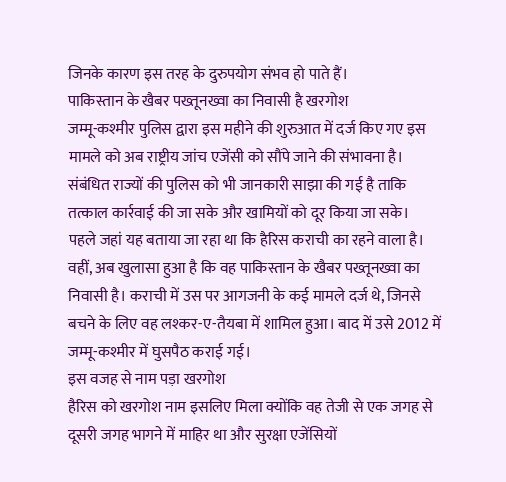जिनके कारण इस तरह के दुरुपयोग संभव हो पाते हैं।
पाकिस्तान के खैबर पख्तूनख्वा का निवासी है खरगोश
जम्मू-कश्मीर पुलिस द्वारा इस महीने की शुरुआत में दर्ज किए गए इस मामले को अब राष्ट्रीय जांच एजेंसी को सौंपे जाने की संभावना है। संबंधित राज्यों की पुलिस को भी जानकारी साझा की गई है ताकि तत्काल कार्रवाई की जा सके और खामियों को दूर किया जा सके।
पहले जहां यह बताया जा रहा था कि हैरिस कराची का रहने वाला है। वहीं, अब खुलासा हुआ है कि वह पाकिस्तान के खैबर पख्तूनख्वा का निवासी है। कराची में उस पर आगजनी के कई मामले दर्ज थे, जिनसे बचने के लिए वह लश्कर-ए-तैयबा में शामिल हुआ। बाद में उसे 2012 में जम्मू-कश्मीर में घुसपैठ कराई गई।
इस वजह से नाम पड़ा खरगोश
हैरिस को खरगोश नाम इसलिए मिला क्योंकि वह तेजी से एक जगह से दूसरी जगह भागने में माहिर था और सुरक्षा एजेंसियों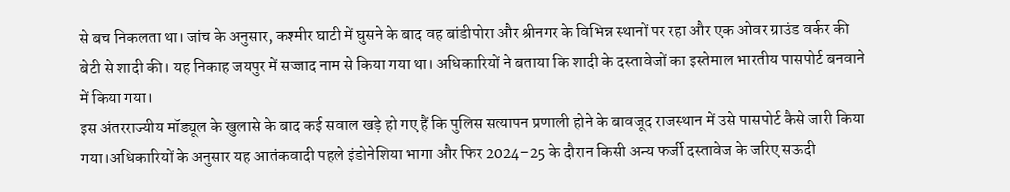से बच निकलता था। जांच के अनुसार, कश्मीर घाटी में घुसने के बाद वह बांडीपोरा और श्रीनगर के विभिन्न स्थानों पर रहा और एक ओवर ग्राउंड वर्कर की बेटी से शादी की। यह निकाह जयपुर में सज्जाद नाम से किया गया था। अधिकारियों ने बताया कि शादी के दस्तावेजों का इस्तेमाल भारतीय पासपोर्ट बनवाने में किया गया।
इस अंतरराज्यीय मॉड्यूल के खुलासे के बाद कई सवाल खड़े हो गए हैं कि पुलिस सत्यापन प्रणाली होने के बावजूद राजस्थान में उसे पासपोर्ट कैसे जारी किया गया।अधिकारियों के अनुसार यह आतंकवादी पहले इंडोनेशिया भागा और फिर 2024–25 के दौरान किसी अन्य फर्जी दस्तावेज के जरिए सऊदी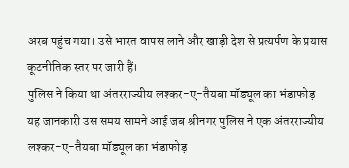अरब पहुंच गया। उसे भारत वापस लाने और खाड़ी देश से प्रत्यर्पण के प्रयास कूटनीतिक स्तर पर जारी हैं।
पुलिस ने किया था अंतरराज्यीय लश्कर-ए-तैयबा मॉड्यूल का भंडाफोड़
यह जानकारी उस समय सामने आई जब श्रीनगर पुलिस ने एक अंतरराज्यीय लश्कर-ए-तैयबा मॉड्यूल का भंडाफोड़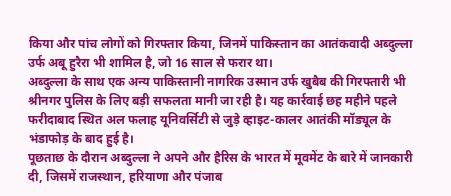किया और पांच लोगों को गिरफ्तार किया, जिनमें पाकिस्तान का आतंकवादी अब्दुल्ला उर्फ अबू हुरैरा भी शामिल है, जो 16 साल से फरार था।
अब्दुल्ला के साथ एक अन्य पाकिस्तानी नागरिक उस्मान उर्फ खुबैब की गिरफ्तारी भी श्रीनगर पुलिस के लिए बड़ी सफलता मानी जा रही है। यह कार्रवाई छह महीने पहले फरीदाबाद स्थित अल फलाह यूनिवर्सिटी से जुड़े व्हाइट-कालर आतंकी मॉड्यूल के भंडाफोड़ के बाद हुई है।
पूछताछ के दौरान अब्दुल्ला ने अपने और हैरिस के भारत में मूवमेंट के बारे में जानकारी दी, जिसमें राजस्थान, हरियाणा और पंजाब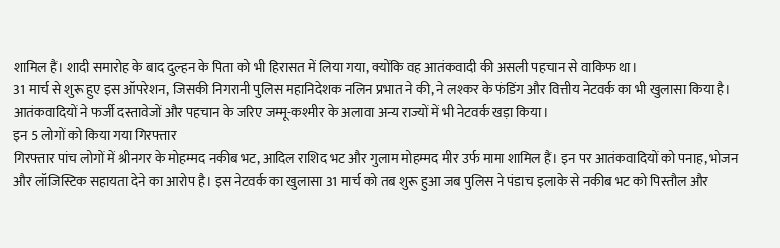शामिल हैं। शादी समारोह के बाद दुल्हन के पिता को भी हिरासत में लिया गया, क्योंकि वह आतंकवादी की असली पहचान से वाकिफ था।
31 मार्च से शुरू हुए इस ऑपरेशन, जिसकी निगरानी पुलिस महानिदेशक नलिन प्रभात ने की, ने लश्कर के फंडिंग और वित्तीय नेटवर्क का भी खुलासा किया है। आतंकवादियों ने फर्जी दस्तावेजों और पहचान के जरिए जम्मू-कश्मीर के अलावा अन्य राज्यों में भी नेटवर्क खड़ा किया।
इन 5 लोगों को किया गया गिरफ्तार
गिरफ्तार पांच लोगों में श्रीनगर के मोहम्मद नकीब भट, आदिल राशिद भट और गुलाम मोहम्मद मीर उर्फ मामा शामिल हैं। इन पर आतंकवादियों को पनाह, भोजन और लॉजिस्टिक सहायता देने का आरोप है। इस नेटवर्क का खुलासा 31 मार्च को तब शुरू हुआ जब पुलिस ने पंडाच इलाके से नकीब भट को पिस्तौल और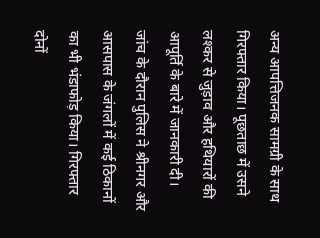अन्य आपत्तिजनक सामग्री के साथ गिरफ्तार किया। पूछताछ में उसने लश्कर से जुड़ाव और हथियारों की आपूर्ति के बारे में जानकारी दी।
जांच के दौरान पुलिस ने श्रीनगर और आसपास के जंगलों में कई ठिकानों का भी भंडाफोड़ किया। गिरफ्तार दोनों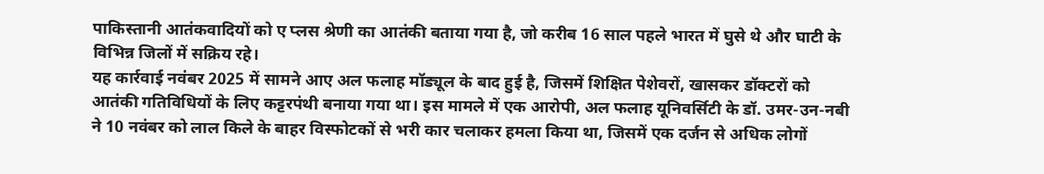पाकिस्तानी आतंकवादियों को ए प्लस श्रेणी का आतंकी बताया गया है, जो करीब 16 साल पहले भारत में घुसे थे और घाटी के विभिन्न जिलों में सक्रिय रहे।
यह कार्रवाई नवंबर 2025 में सामने आए अल फलाह मॉड्यूल के बाद हुई है, जिसमें शिक्षित पेशेवरों, खासकर डॉक्टरों को आतंकी गतिविधियों के लिए कट्टरपंथी बनाया गया था। इस मामले में एक आरोपी, अल फलाह यूनिवर्सिटी के डॉ. उमर-उन-नबी ने 10 नवंबर को लाल किले के बाहर विस्फोटकों से भरी कार चलाकर हमला किया था, जिसमें एक दर्जन से अधिक लोगों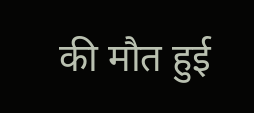की मौत हुई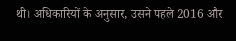थी। अधिकारियों के अनुसार, उसने पहले 2016 और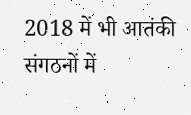2018 में भी आतंकी संगठनों में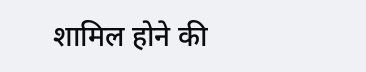शामिल होने की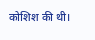कोशिश की थी।